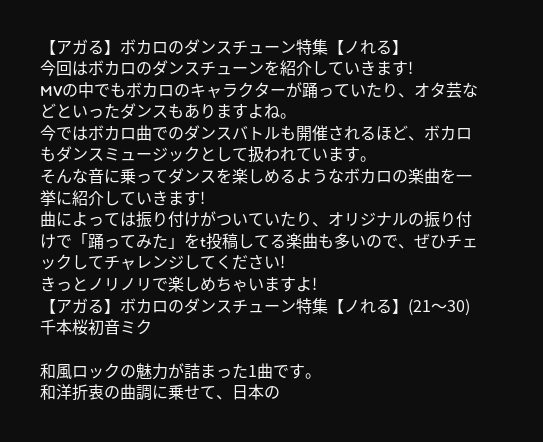【アガる】ボカロのダンスチューン特集【ノれる】
今回はボカロのダンスチューンを紹介していきます!
MVの中でもボカロのキャラクターが踊っていたり、オタ芸などといったダンスもありますよね。
今ではボカロ曲でのダンスバトルも開催されるほど、ボカロもダンスミュージックとして扱われています。
そんな音に乗ってダンスを楽しめるようなボカロの楽曲を一挙に紹介していきます!
曲によっては振り付けがついていたり、オリジナルの振り付けで「踊ってみた」をt投稿してる楽曲も多いので、ぜひチェックしてチャレンジしてください!
きっとノリノリで楽しめちゃいますよ!
【アガる】ボカロのダンスチューン特集【ノれる】(21〜30)
千本桜初音ミク

和風ロックの魅力が詰まった1曲です。
和洋折衷の曲調に乗せて、日本の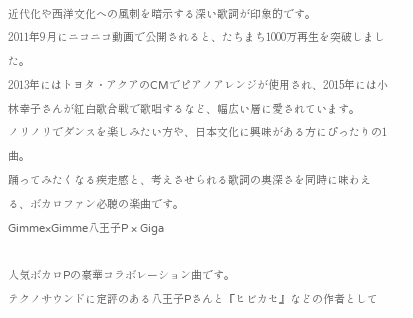近代化や西洋文化への風刺を暗示する深い歌詞が印象的です。
2011年9月にニコニコ動画で公開されると、たちまち1000万再生を突破しました。
2013年にはトヨタ・アクアのCMでピアノアレンジが使用され、2015年には小林幸子さんが紅白歌合戦で歌唱するなど、幅広い層に愛されています。
ノリノリでダンスを楽しみたい方や、日本文化に興味がある方にぴったりの1曲。
踊ってみたくなる疾走感と、考えさせられる歌詞の奥深さを同時に味わえる、ボカロファン必聴の楽曲です。
Gimme×Gimme八王子P × Giga

人気ボカロPの豪華コラボレーション曲です。
テクノサウンドに定評のある八王子Pさんと『ヒビカセ』などの作者として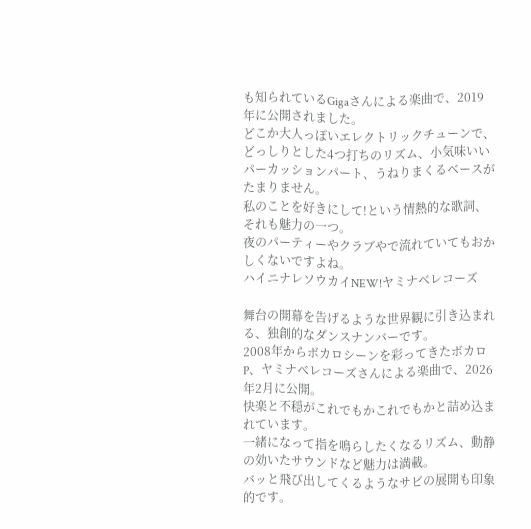も知られているGigaさんによる楽曲で、2019年に公開されました。
どこか大人っぽいエレクトリックチューンで、どっしりとした4つ打ちのリズム、小気味いいパーカッションパート、うねりまくるベースがたまりません。
私のことを好きにして!という情熱的な歌詞、それも魅力の一つ。
夜のパーティーやクラブやで流れていてもおかしくないですよね。
ハイニナレソウカイNEW!ヤミナベレコーズ

舞台の開幕を告げるような世界観に引き込まれる、独創的なダンスナンバーです。
2008年からボカロシーンを彩ってきたボカロP、ヤミナベレコーズさんによる楽曲で、2026年2月に公開。
快楽と不穏がこれでもかこれでもかと詰め込まれています。
一緒になって指を鳴らしたくなるリズム、動静の効いたサウンドなど魅力は満載。
バッと飛び出してくるようなサビの展開も印象的です。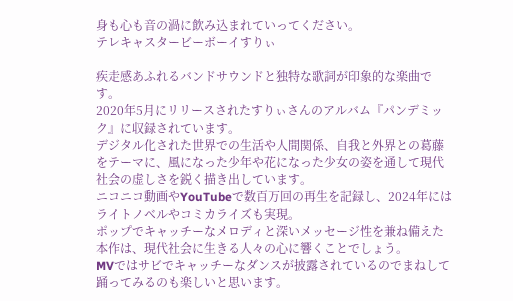身も心も音の渦に飲み込まれていってください。
テレキャスタービーボーイすりぃ

疾走感あふれるバンドサウンドと独特な歌詞が印象的な楽曲です。
2020年5月にリリースされたすりぃさんのアルバム『パンデミック』に収録されています。
デジタル化された世界での生活や人間関係、自我と外界との葛藤をテーマに、風になった少年や花になった少女の姿を通して現代社会の虚しさを鋭く描き出しています。
ニコニコ動画やYouTubeで数百万回の再生を記録し、2024年にはライトノベルやコミカライズも実現。
ポップでキャッチーなメロディと深いメッセージ性を兼ね備えた本作は、現代社会に生きる人々の心に響くことでしょう。
MVではサビでキャッチーなダンスが披露されているのでまねして踊ってみるのも楽しいと思います。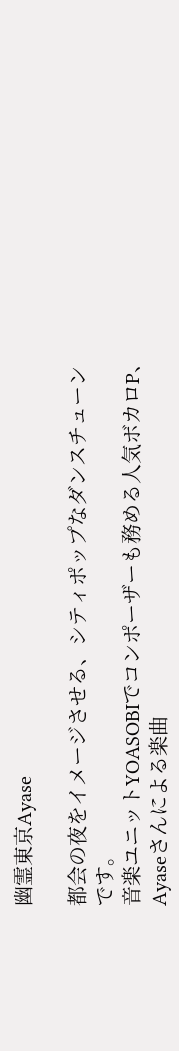幽霊東京Ayase

都会の夜をイメージさせる、シティポップなダンスチューンです。
音楽ユニットYOASOBIでコンポーザーも務める人気ボカロP、Ayaseさんによる楽曲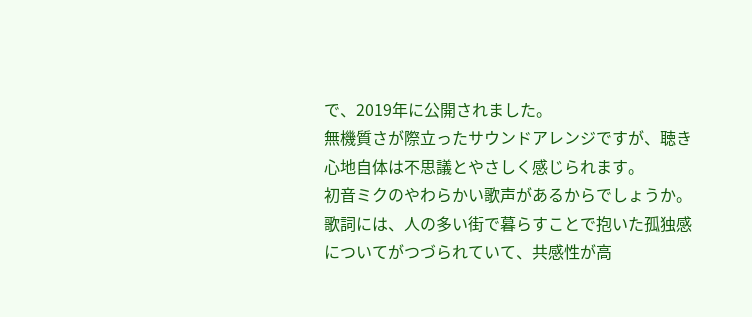で、2019年に公開されました。
無機質さが際立ったサウンドアレンジですが、聴き心地自体は不思議とやさしく感じられます。
初音ミクのやわらかい歌声があるからでしょうか。
歌詞には、人の多い街で暮らすことで抱いた孤独感についてがつづられていて、共感性が高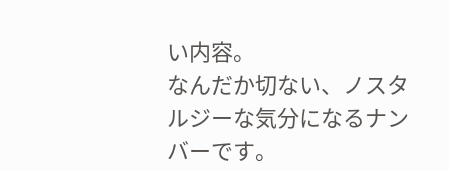い内容。
なんだか切ない、ノスタルジーな気分になるナンバーです。